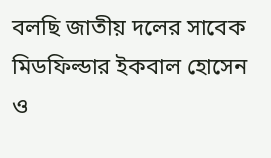বলছি জাতীয় দলের সাবেক মিডফিল্ডার ইকবাল হোসেন ও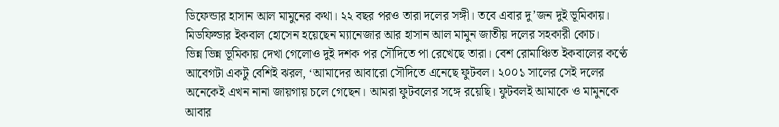ডিফেন্ডার হাসান আল মামুনের কথা। ২২ বছর পরও তারা দলের সঙ্গী। তবে এবার দু’জন দুই ভূমিকায়। মিডফিল্ডার ইকবাল হোসেন হয়েছেন ম্যানেজার আর হাসান আল মামুন জাতীয় দলের সহকারী কোচ।
ভিন্ন ভিন্ন ভূমিকায় দেখা গেলোও দুই দশক পর সৌদিতে পা রেখেছে তারা। বেশ রোমাঞ্চিত ইকবালের কণ্ঠে আবেগটা একটু বেশিই ঝরল, ‘আমাদের আবারো সৌদিতে এনেছে ফুটবল। ২০০১ সালের সেই দলের অনেকেই এখন নানা জায়গায় চলে গেছেন। আমরা ফুটবলের সঙ্গে রয়েছি। ফুটবলই আমাকে ও মামুনকে আবার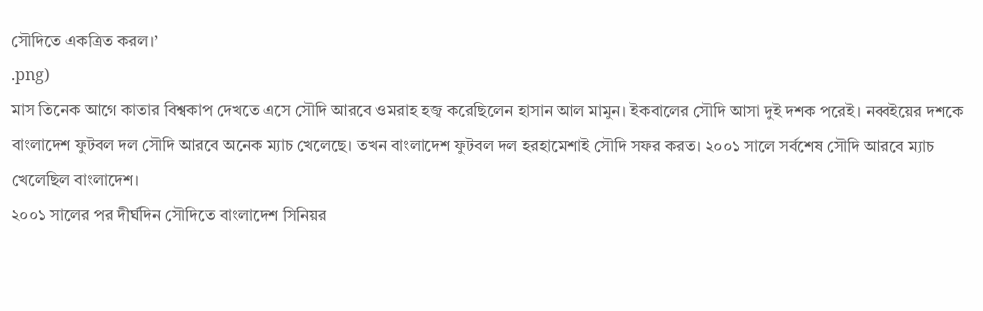সৌদিতে একত্রিত করল।’
.png)
মাস তিনেক আগে কাতার বিশ্বকাপ দেখতে এসে সৌদি আরবে ওমরাহ হজ্ব করেছিলেন হাসান আল মামুন। ইকবালের সৌদি আসা দুই দশক পরেই। নব্বইয়ের দশকে বাংলাদেশ ফুটবল দল সৌদি আরবে অনেক ম্যাচ খেলেছে। তখন বাংলাদেশ ফুটবল দল হরহামেশাই সৌদি সফর করত। ২০০১ সালে সর্বশেষ সৌদি আরবে ম্যাচ খেলেছিল বাংলাদেশ।
২০০১ সালের পর দীর্ঘদিন সৌদিতে বাংলাদেশ সিনিয়র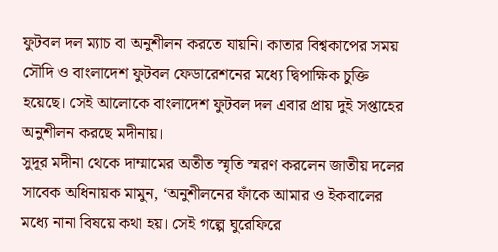ফুটবল দল ম্যাচ বা অনুশীলন করতে যায়নি। কাতার বিশ্বকাপের সময় সৌদি ও বাংলাদেশ ফুটবল ফেডারেশনের মধ্যে দ্বিপাক্ষিক চুক্তি হয়েছে। সেই আলোকে বাংলাদেশ ফুটবল দল এবার প্রায় দুই সপ্তাহের অনুশীলন করছে মদীনায়।
সুদূর মদীনা থেকে দাম্মামের অতীত স্মৃতি স্মরণ করলেন জাতীয় দলের সাবেক অধিনায়ক মামুন, ‘অনুশীলনের ফাঁকে আমার ও ইকবালের মধ্যে নানা বিষয়ে কথা হয়। সেই গল্পে ঘুরেফিরে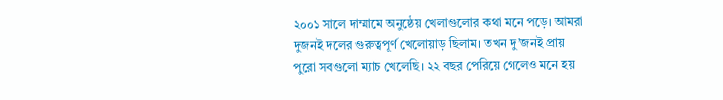২০০১ সালে দাম্মামে অনুষ্ঠেয় খেলাগুলোর কথা মনে পড়ে। আমরা দুজনই দলের গুরুত্বপূর্ণ খেলোয়াড় ছিলাম। তখন দু’জনই প্রায় পুরো সবগুলো ম্যাচ খেলেছি। ২২ বছর পেরিয়ে গেলেও মনে হয়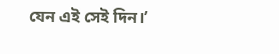যেন এই সেই দিন।’